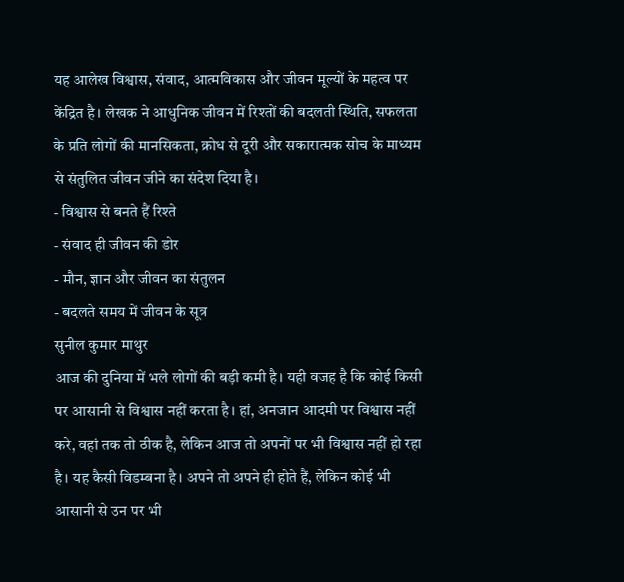यह आलेख विश्वास, संवाद, आत्मविकास और जीवन मूल्यों के महत्व पर केंद्रित है। लेखक ने आधुनिक जीवन में रिश्तों की बदलती स्थिति, सफलता के प्रति लोगों की मानसिकता, क्रोध से दूरी और सकारात्मक सोच के माध्यम से संतुलित जीवन जीने का संदेश दिया है।
- विश्वास से बनते हैं रिश्ते
- संवाद ही जीवन की डोर
- मौन, ज्ञान और जीवन का संतुलन
- बदलते समय में जीवन के सूत्र
सुनील कुमार माथुर
आज की दुनिया में भले लोगों की बड़ी कमी है। यही वजह है कि कोई किसी पर आसानी से विश्वास नहीं करता है। हां, अनजान आदमी पर विश्वास नहीं करे, वहां तक तो ठीक है, लेकिन आज तो अपनों पर भी विश्वास नहीं हो रहा है। यह कैसी विडम्बना है। अपने तो अपने ही होते हैं, लेकिन कोई भी आसानी से उन पर भी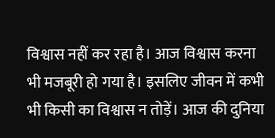विश्वास नहीं कर रहा है। आज विश्वास करना भी मजबूरी हो गया है। इसलिए जीवन में कभी भी किसी का विश्वास न तोड़ें। आज की दुनिया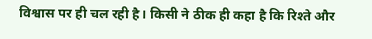विश्वास पर ही चल रही है। किसी ने ठीक ही कहा है कि रिश्ते और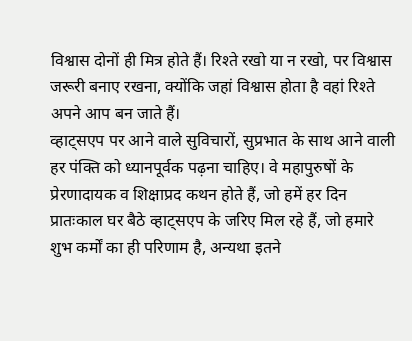विश्वास दोनों ही मित्र होते हैं। रिश्ते रखो या न रखो, पर विश्वास जरूरी बनाए रखना, क्योंकि जहां विश्वास होता है वहां रिश्ते अपने आप बन जाते हैं।
व्हाट्सएप पर आने वाले सुविचारों, सुप्रभात के साथ आने वाली हर पंक्ति को ध्यानपूर्वक पढ़ना चाहिए। वे महापुरुषों के प्रेरणादायक व शिक्षाप्रद कथन होते हैं, जो हमें हर दिन प्रातःकाल घर बैठे व्हाट्सएप के जरिए मिल रहे हैं, जो हमारे शुभ कर्मों का ही परिणाम है, अन्यथा इतने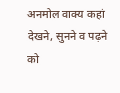अनमोल वाक्य कहां देखने, सुनने व पढ़ने को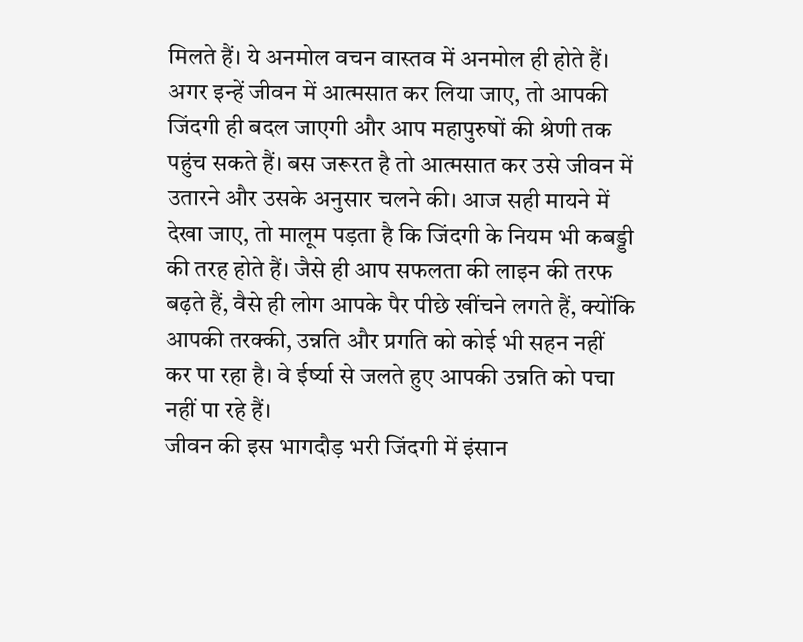मिलते हैं। ये अनमोल वचन वास्तव में अनमोल ही होते हैं। अगर इन्हें जीवन में आत्मसात कर लिया जाए, तो आपकी जिंदगी ही बदल जाएगी और आप महापुरुषों की श्रेणी तक पहुंच सकते हैं। बस जरूरत है तो आत्मसात कर उसे जीवन में उतारने और उसके अनुसार चलने की। आज सही मायने में देखा जाए, तो मालूम पड़ता है कि जिंदगी के नियम भी कबड्डी की तरह होते हैं। जैसे ही आप सफलता की लाइन की तरफ बढ़ते हैं, वैसे ही लोग आपके पैर पीछे खींचने लगते हैं, क्योंकि आपकी तरक्की, उन्नति और प्रगति को कोई भी सहन नहीं कर पा रहा है। वे ईर्ष्या से जलते हुए आपकी उन्नति को पचा नहीं पा रहे हैं।
जीवन की इस भागदौड़ भरी जिंदगी में इंसान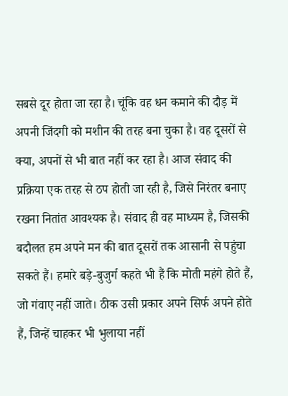सबसे दूर होता जा रहा है। चूंकि वह धन कमाने की दौड़ में अपनी जिंदगी को मशीन की तरह बना चुका है। वह दूसरों से क्या, अपनों से भी बात नहीं कर रहा है। आज संवाद की प्रक्रिया एक तरह से ठप होती जा रही है, जिसे निरंतर बनाए रखना नितांत आवश्यक है। संवाद ही वह माध्यम है, जिसकी बदौलत हम अपने मन की बात दूसरों तक आसानी से पहुंचा सकते हैं। हमारे बड़े-बुजुर्ग कहते भी हैं कि मोती महंगे होते हैं, जो गंवाए नहीं जाते। ठीक उसी प्रकार अपने सिर्फ अपने होते हैं, जिन्हें चाहकर भी भुलाया नहीं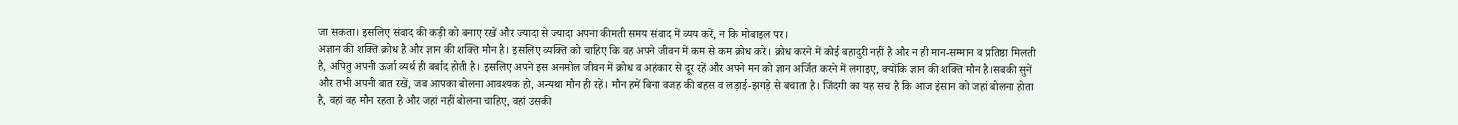जा सकता। इसलिए संवाद की कड़ी को बनाए रखें और ज्यादा से ज्यादा अपना कीमती समय संवाद में व्यय करें, न कि मोबाइल पर।
अज्ञान की शक्ति क्रोध है और ज्ञान की शक्ति मौन है। इसलिए व्यक्ति को चाहिए कि वह अपने जीवन में कम से कम क्रोध करे। क्रोध करने में कोई बहादुरी नहीं है और न ही मान-सम्मान व प्रतिष्ठा मिलती है, अपितु अपनी ऊर्जा व्यर्थ ही बर्बाद होती है। इसलिए अपने इस अनमोल जीवन में क्रोध व अहंकार से दूर रहें और अपने मन को ज्ञान अर्जित करने में लगाइए, क्योंकि ज्ञान की शक्ति मौन है।सबकी सुनें और तभी अपनी बात रखें, जब आपका बोलना आवश्यक हो, अन्यथा मौन ही रहें। मौन हमें बिना वजह की बहस व लड़ाई-झगड़े से बचाता है। जिंदगी का यह सच है कि आज इंसान को जहां बोलना होता है, वहां वह मौन रहता है और जहां नहीं बोलना चाहिए, वहां उसकी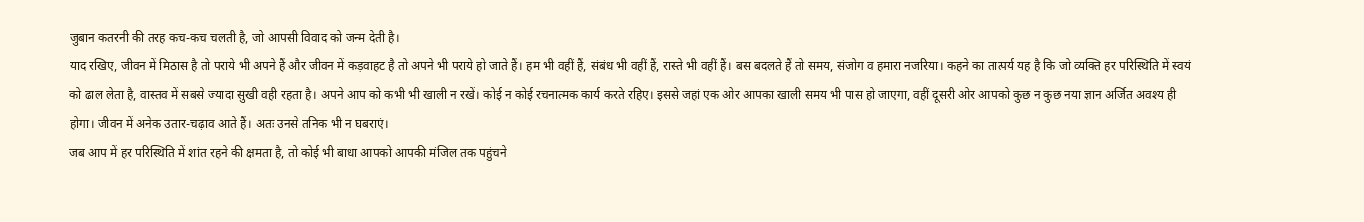जुबान कतरनी की तरह कच-कच चलती है, जो आपसी विवाद को जन्म देती है।
याद रखिए, जीवन में मिठास है तो पराये भी अपने हैं और जीवन में कड़वाहट है तो अपने भी पराये हो जाते हैं। हम भी वहीं हैं, संबंध भी वहीं हैं, रास्ते भी वहीं हैं। बस बदलते हैं तो समय, संजोग व हमारा नजरिया। कहने का तात्पर्य यह है कि जो व्यक्ति हर परिस्थिति में स्वयं को ढाल लेता है, वास्तव में सबसे ज्यादा सुखी वही रहता है। अपने आप को कभी भी खाली न रखें। कोई न कोई रचनात्मक कार्य करते रहिए। इससे जहां एक ओर आपका खाली समय भी पास हो जाएगा, वहीं दूसरी ओर आपको कुछ न कुछ नया ज्ञान अर्जित अवश्य ही होगा। जीवन में अनेक उतार-चढ़ाव आते हैं। अतः उनसे तनिक भी न घबराएं।
जब आप में हर परिस्थिति में शांत रहने की क्षमता है, तो कोई भी बाधा आपको आपकी मंजिल तक पहुंचने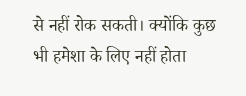से नहीं रोक सकती। क्योंकि कुछ भी हमेशा के लिए नहीं होता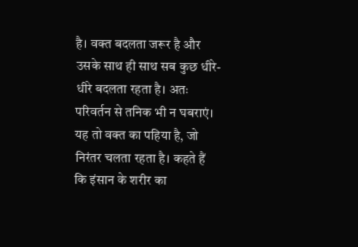है। वक्त बदलता जरूर है और उसके साथ ही साथ सब कुछ धीरे-धीरे बदलता रहता है। अतः परिवर्तन से तनिक भी न घबराएं। यह तो वक्त का पहिया है, जो निरंतर चलता रहता है। कहते हैं कि इंसान के शरीर का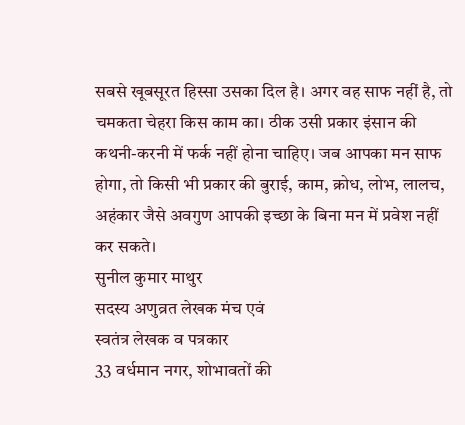सबसे खूबसूरत हिस्सा उसका दिल है। अगर वह साफ नहीं है, तो चमकता चेहरा किस काम का। ठीक उसी प्रकार इंसान की कथनी-करनी में फर्क नहीं होना चाहिए। जब आपका मन साफ होगा, तो किसी भी प्रकार की बुराई, काम, क्रोध, लोभ, लालच, अहंकार जैसे अवगुण आपकी इच्छा के बिना मन में प्रवेश नहीं कर सकते।
सुनील कुमार माथुर
सदस्य अणुव्रत लेखक मंच एवं
स्वतंत्र लेखक व पत्रकार
33 वर्धमान नगर, शोभावतों की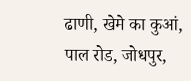ढाणी, खेमे का कुआं, पाल रोड, जोधपुर,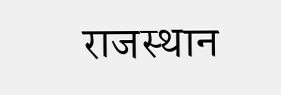राजस्थान